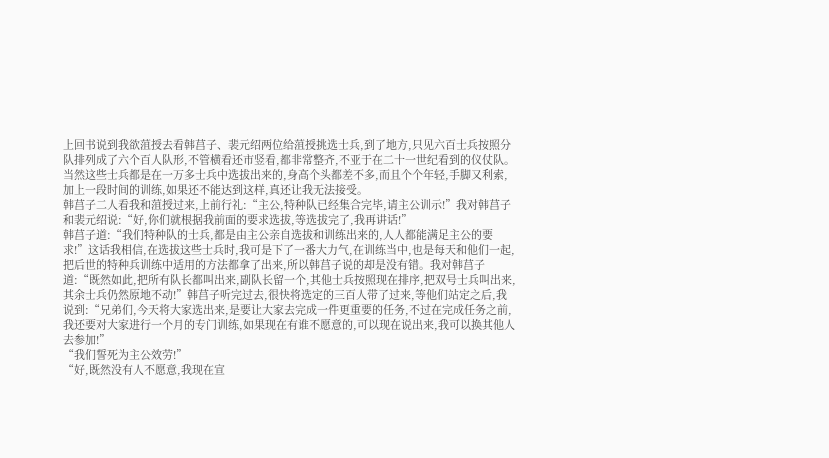上回书说到我欲菹授去看韩莒子、裴元绍两位给菹授挑选士兵,到了地方,只见六百士兵按照分队排列成了六个百人队形,不管横看还市竖看,都非常整齐,不亚于在二十一世纪看到的仪仗队。当然这些士兵都是在一万多士兵中选拔出来的,身高个头都差不多,而且个个年轻,手脚又利索,加上一段时间的训练,如果还不能达到这样,真还让我无法接受。
韩莒子二人看我和菹授过来,上前行礼:“主公,特种队已经集合完毕,请主公训示!”我对韩莒子和裴元绍说:“好,你们就根据我前面的要求选拔,等选拔完了,我再讲话!”
韩莒子道:“我们特种队的士兵,都是由主公亲自选拔和训练出来的,人人都能满足主公的要求!”这话我相信,在选拔这些士兵时,我可是下了一番大力气,在训练当中,也是每天和他们一起,把后世的特种兵训练中适用的方法都拿了出来,所以韩莒子说的却是没有错。我对韩莒子道:“既然如此,把所有队长都叫出来,副队长留一个,其他士兵按照现在排序,把双号士兵叫出来,其余士兵仍然原地不动!”韩莒子听完过去,很快将选定的三百人带了过来,等他们站定之后,我说到:“兄弟们,今天将大家选出来,是要让大家去完成一件更重要的任务,不过在完成任务之前,我还要对大家进行一个月的专门训练,如果现在有谁不愿意的,可以现在说出来,我可以换其他人去参加!”
“我们誓死为主公效劳!”
“好,既然没有人不愿意,我现在宣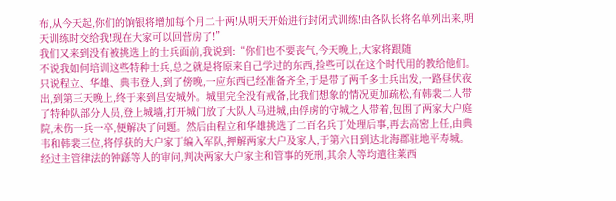布,从今天起,你们的饷银将增加每个月二十两!从明天开始进行封闭式训练!由各队长将名单列出来,明天训练时交给我!现在大家可以回营房了!”
我们又来到没有被挑选上的士兵面前,我说到:“你们也不要丧气,今天晚上,大家将跟随
不说我如何培训这些特种士兵,总之就是将原来自己学过的东西,捡些可以在这个时代用的教给他们。只说程立、华雄、典韦登人,到了傍晚,一应东西已经准备齐全,于是带了两千多士兵出发,一路昼伏夜出,到第三天晚上,终于来到昌安城外。城里完全没有戒备,比我们想象的情况更加疏松,有韩裴二人带了特种队部分人员,登上城墙,打开城门放了大队人马进城,由俘虏的守城之人带着,包围了两家大户庭院,未伤一兵一卒,便解决了问题。然后由程立和华雄挑选了二百名兵丁处理后事,再去高密上任,由典韦和韩裴三位,将俘获的大户家丁编入军队,押解两家大户及家人,于第六日到达北海郡驻地平寿城。经过主管律法的钟繇等人的审问,判决两家大户家主和管事的死刑,其余人等均遣往莱西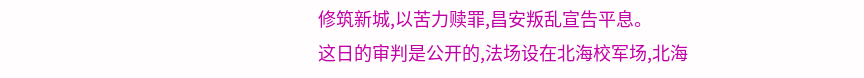修筑新城,以苦力赎罪,昌安叛乱宣告平息。
这日的审判是公开的,法场设在北海校军场,北海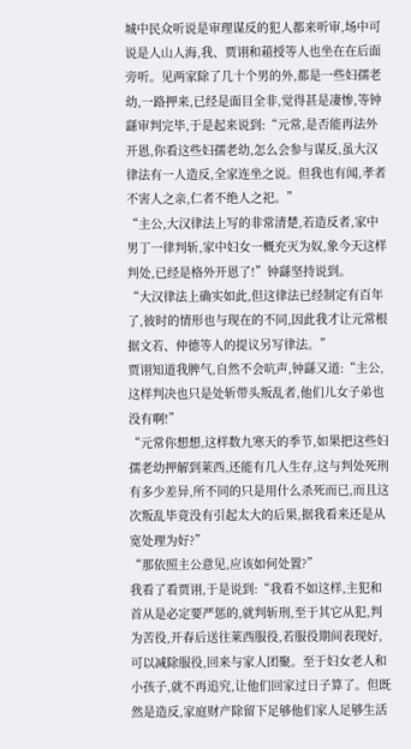城中民众听说是审理谋反的犯人都来听审,场中可说是人山人海,我、贾诩和蒩授等人也坐在在后面旁听。见两家除了几十个男的外,都是一些妇孺老幼,一路押来,已经是面目全非,觉得甚是凄惨,等钟繇审判完毕,于是起来说到:“元常,是否能再法外开恩,你看这些妇孺老幼,怎么会参与谋反,虽大汉律法有一人造反,全家连坐之说。但我也有闻,孝者不害人之亲,仁者不绝人之祀。”
“主公,大汉律法上写的非常清楚,若造反者,家中男丁一律判斩,家中妇女一概充灭为奴,象今天这样判处,已经是格外开恩了!”钟繇坚持说到。
“大汉律法上确实如此,但这律法已经制定有百年了,彼时的情形也与现在的不同,因此我才让元常根据文若、仲德等人的提议另写律法。”
贾诩知道我脾气,自然不会吭声,钟繇又道:“主公,这样判决也只是处斩带头叛乱者,他们儿女子弟也没有啊!”
“元常你想想,这样数九寒天的季节,如果把这些妇孺老幼押解到莱西,还能有几人生存,这与判处死刑有多少差异,所不同的只是用什么杀死而已,而且这次叛乱毕竟没有引起太大的后果,据我看来还是从宽处理为好?”
“那依照主公意见,应该如何处置?”
我看了看贾诩,于是说到:“我看不如这样,主犯和首从是必定要严惩的,就判斩刑,至于其它从犯,判为苦役,开春后送往莱西服役,若服役期间表现好,可以减除服役,回来与家人团聚。至于妇女老人和小孩子,就不再追究,让他们回家过日子算了。但既然是造反,家庭财产除留下足够他们家人足够生活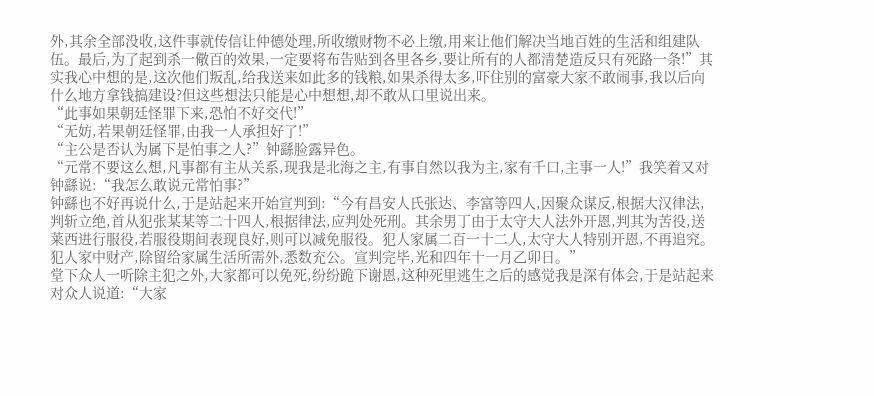外,其余全部没收,这件事就传信让仲德处理,所收缴财物不必上缴,用来让他们解决当地百姓的生活和组建队伍。最后,为了起到杀一儆百的效果,一定要将布告贴到各里各乡,要让所有的人都清楚造反只有死路一条!”其实我心中想的是,这次他们叛乱,给我送来如此多的钱粮,如果杀得太多,吓住别的富豪大家不敢闹事,我以后向什么地方拿钱搞建设?但这些想法只能是心中想想,却不敢从口里说出来。
“此事如果朝廷怪罪下来,恐怕不好交代!”
“无妨,若果朝廷怪罪,由我一人承担好了!”
“主公是否认为属下是怕事之人?”钟繇脸露异色。
“元常不要这么想,凡事都有主从关系,现我是北海之主,有事自然以我为主,家有千口,主事一人!”我笑着又对钟繇说:“我怎么敢说元常怕事?”
钟繇也不好再说什么,于是站起来开始宣判到:“今有昌安人氏张达、李富等四人,因聚众谋反,根据大汉律法,判斩立绝,首从犯张某某等二十四人,根据律法,应判处死刑。其余男丁由于太守大人法外开恩,判其为苦役,送莱西进行服役,若服役期间表现良好,则可以减免服役。犯人家属二百一十二人,太守大人特别开恩,不再追究。犯人家中财产,除留给家属生活所需外,悉数充公。宣判完毕,光和四年十一月乙卯日。”
堂下众人一听除主犯之外,大家都可以免死,纷纷跪下谢恩,这种死里逃生之后的感觉我是深有体会,于是站起来对众人说道:“大家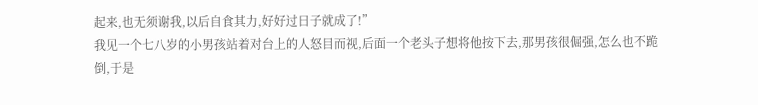起来,也无须谢我,以后自食其力,好好过日子就成了!”
我见一个七八岁的小男孩站着对台上的人怒目而视,后面一个老头子想将他按下去,那男孩很倔强,怎么也不跪倒,于是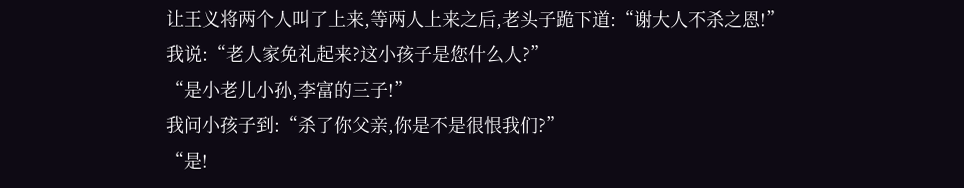让王义将两个人叫了上来,等两人上来之后,老头子跪下道:“谢大人不杀之恩!”
我说:“老人家免礼起来?这小孩子是您什么人?”
“是小老儿小孙,李富的三子!”
我问小孩子到:“杀了你父亲,你是不是很恨我们?”
“是!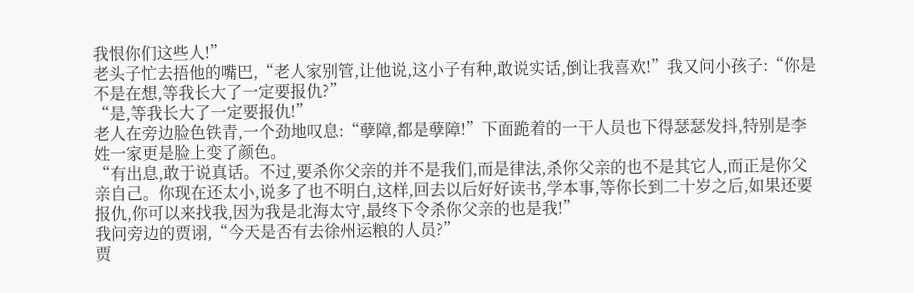我恨你们这些人!”
老头子忙去捂他的嘴巴,“老人家别管,让他说,这小子有种,敢说实话,倒让我喜欢!”我又问小孩子:“你是不是在想,等我长大了一定要报仇?”
“是,等我长大了一定要报仇!”
老人在旁边脸色铁青,一个劲地叹息:“孽障,都是孽障!”下面跪着的一干人员也下得瑟瑟发抖,特别是李姓一家更是脸上变了颜色。
“有出息,敢于说真话。不过,要杀你父亲的并不是我们,而是律法,杀你父亲的也不是其它人,而正是你父亲自己。你现在还太小,说多了也不明白,这样,回去以后好好读书,学本事,等你长到二十岁之后,如果还要报仇,你可以来找我,因为我是北海太守,最终下令杀你父亲的也是我!”
我问旁边的贾诩,“今天是否有去徐州运粮的人员?”
贾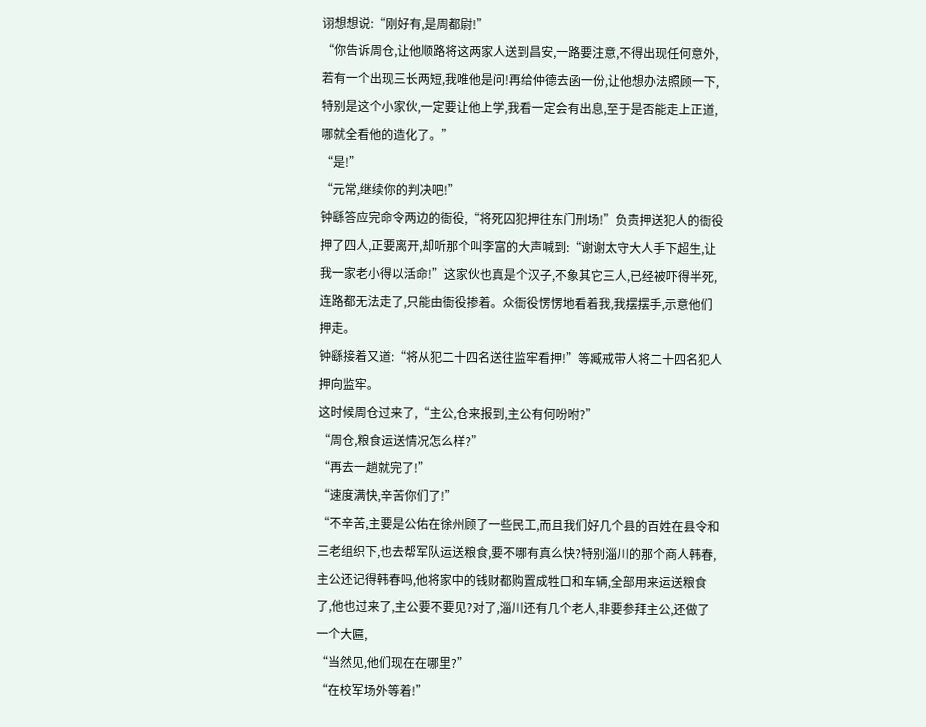诩想想说:“刚好有,是周都尉!”
“你告诉周仓,让他顺路将这两家人送到昌安,一路要注意,不得出现任何意外,若有一个出现三长两短,我唯他是问!再给仲德去函一份,让他想办法照顾一下,特别是这个小家伙,一定要让他上学,我看一定会有出息,至于是否能走上正道,哪就全看他的造化了。”
“是!”
“元常,继续你的判决吧!”
钟繇答应完命令两边的衙役,“将死囚犯押往东门刑场!”负责押送犯人的衙役押了四人,正要离开,却听那个叫李富的大声喊到:“谢谢太守大人手下超生,让我一家老小得以活命!”这家伙也真是个汉子,不象其它三人,已经被吓得半死,连路都无法走了,只能由衙役掺着。众衙役愣愣地看着我,我摆摆手,示意他们押走。
钟繇接着又道:“将从犯二十四名送往监牢看押!”等臧戒带人将二十四名犯人押向监牢。
这时候周仓过来了,“主公,仓来报到,主公有何吩咐?”
“周仓,粮食运送情况怎么样?”
“再去一趟就完了!”
“速度满快,辛苦你们了!”
“不辛苦,主要是公佑在徐州顾了一些民工,而且我们好几个县的百姓在县令和三老组织下,也去帮军队运送粮食,要不哪有真么快?特别淄川的那个商人韩春,主公还记得韩春吗,他将家中的钱财都购置成牲口和车辆,全部用来运送粮食了,他也过来了,主公要不要见?对了,淄川还有几个老人,非要参拜主公,还做了一个大匾,
“当然见,他们现在在哪里?”
“在校军场外等着!”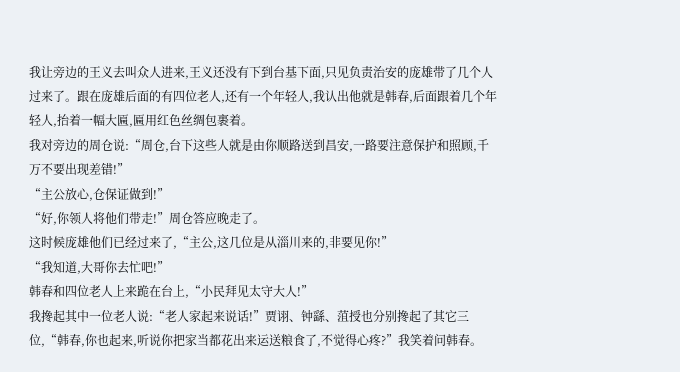我让旁边的王义去叫众人进来,王义还没有下到台基下面,只见负责治安的庞雄带了几个人过来了。跟在庞雄后面的有四位老人,还有一个年轻人,我认出他就是韩春,后面跟着几个年轻人,抬着一幅大匾,匾用红色丝绸包裹着。
我对旁边的周仓说:“周仓,台下这些人就是由你顺路送到昌安,一路要注意保护和照顾,千万不要出现差错!”
“主公放心,仓保证做到!”
“好,你领人将他们带走!”周仓答应晚走了。
这时候庞雄他们已经过来了,“主公,这几位是从淄川来的,非要见你!”
“我知道,大哥你去忙吧!”
韩春和四位老人上来跪在台上,“小民拜见太守大人!”
我搀起其中一位老人说:“老人家起来说话!”贾诩、钟繇、菹授也分别搀起了其它三位,“韩春,你也起来,听说你把家当都花出来运送粮食了,不觉得心疼?”我笑着问韩春。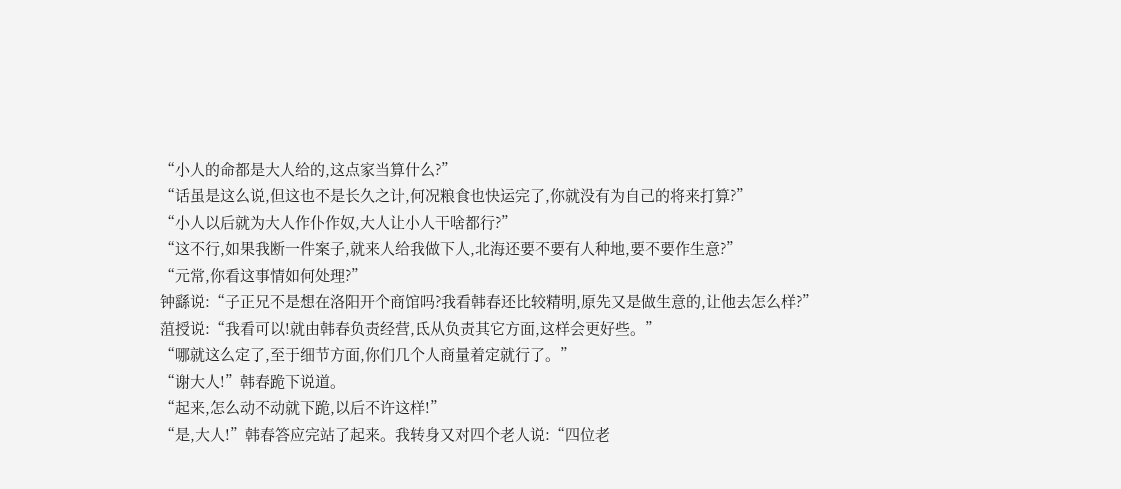“小人的命都是大人给的,这点家当算什么?”
“话虽是这么说,但这也不是长久之计,何况粮食也快运完了,你就没有为自己的将来打算?”
“小人以后就为大人作仆作奴,大人让小人干啥都行?”
“这不行,如果我断一件案子,就来人给我做下人,北海还要不要有人种地,要不要作生意?”
“元常,你看这事情如何处理?”
钟繇说:“子正兄不是想在洛阳开个商馆吗?我看韩春还比较精明,原先又是做生意的,让他去怎么样?”
菹授说:“我看可以!就由韩春负责经营,氐从负责其它方面,这样会更好些。”
“哪就这么定了,至于细节方面,你们几个人商量着定就行了。”
“谢大人!”韩春跪下说道。
“起来,怎么动不动就下跪,以后不许这样!”
“是,大人!”韩春答应完站了起来。我转身又对四个老人说:“四位老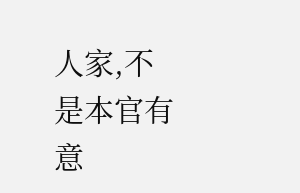人家,不是本官有意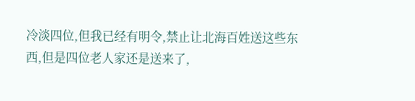冷淡四位,但我已经有明令,禁止让北海百姓送这些东西,但是四位老人家还是送来了,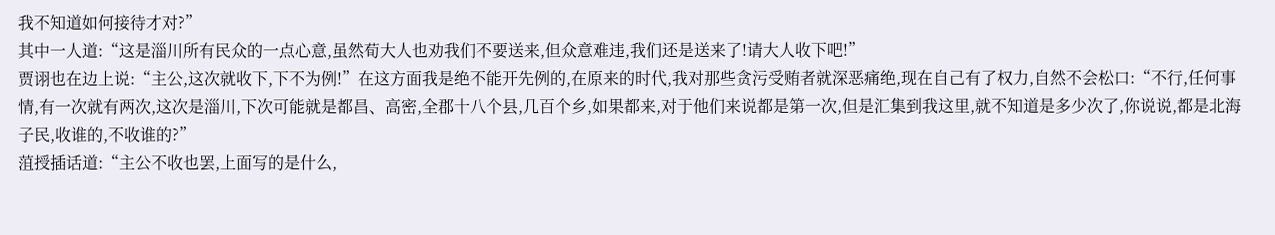我不知道如何接待才对?”
其中一人道:“这是淄川所有民众的一点心意,虽然荀大人也劝我们不要送来,但众意难违,我们还是送来了!请大人收下吧!”
贾诩也在边上说:“主公,这次就收下,下不为例!”在这方面我是绝不能开先例的,在原来的时代,我对那些贪污受贿者就深恶痛绝,现在自己有了权力,自然不会松口:“不行,任何事情,有一次就有两次,这次是淄川,下次可能就是都昌、高密,全郡十八个县,几百个乡,如果都来,对于他们来说都是第一次,但是汇集到我这里,就不知道是多少次了,你说说,都是北海子民,收谁的,不收谁的?”
菹授插话道:“主公不收也罢,上面写的是什么,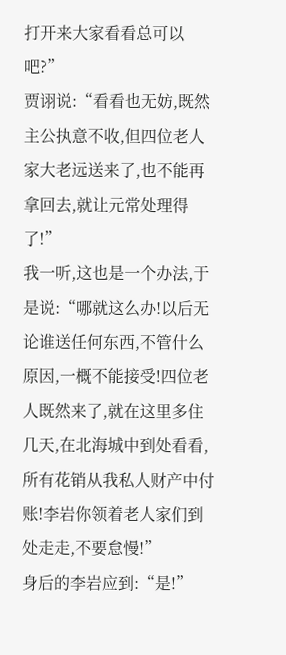打开来大家看看总可以吧?”
贾诩说:“看看也无妨,既然主公执意不收,但四位老人家大老远送来了,也不能再拿回去,就让元常处理得了!”
我一听,这也是一个办法,于是说:“哪就这么办!以后无论谁送任何东西,不管什么原因,一概不能接受!四位老人既然来了,就在这里多住几天,在北海城中到处看看,所有花销从我私人财产中付账!李岩你领着老人家们到处走走,不要怠慢!”
身后的李岩应到:“是!”